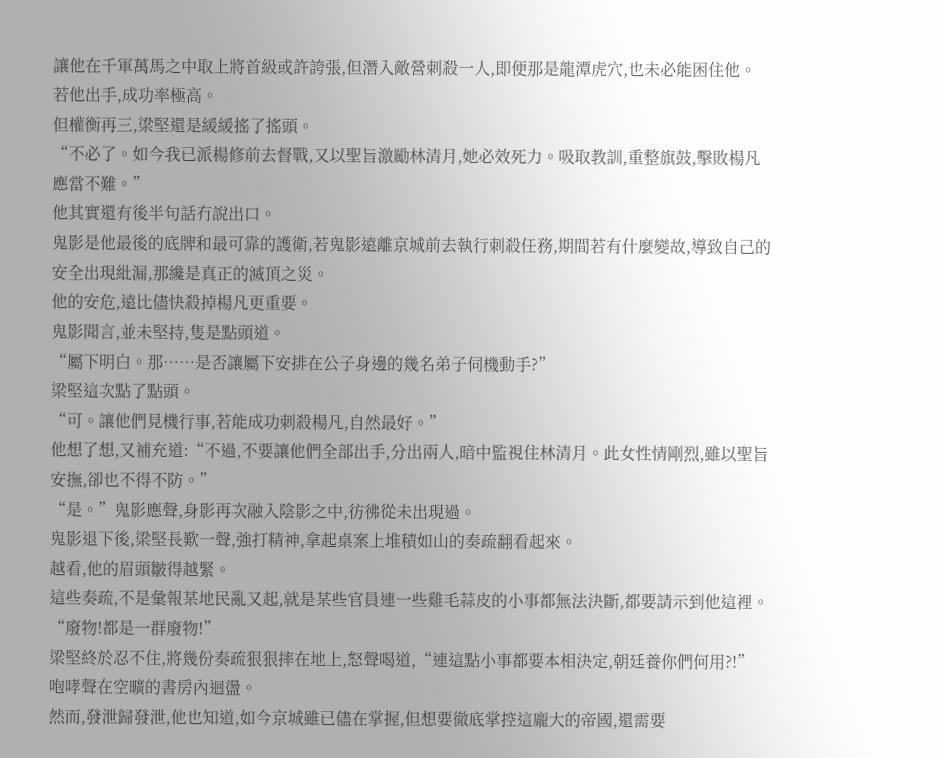讓他在千軍萬馬之中取上將首級或許誇張,但潛入敵營刺殺一人,即便那是龍潭虎穴,也未必能困住他。
若他出手,成功率極高。
但權衡再三,梁堅還是緩緩搖了搖頭。
“不必了。如今我已派楊修前去督戰,又以聖旨激勵林清月,她必效死力。吸取教訓,重整旗鼓,擊敗楊凡應當不難。”
他其實還有後半句話冇說出口。
鬼影是他最後的底牌和最可靠的護衛,若鬼影遠離京城前去執行刺殺任務,期間若有什麼變故,導致自己的安全出現紕漏,那纔是真正的滅頂之災。
他的安危,遠比儘快殺掉楊凡更重要。
鬼影聞言,並未堅持,隻是點頭道。
“屬下明白。那……是否讓屬下安排在公子身邊的幾名弟子伺機動手?”
梁堅這次點了點頭。
“可。讓他們見機行事,若能成功刺殺楊凡,自然最好。”
他想了想,又補充道:“不過,不要讓他們全部出手,分出兩人,暗中監視住林清月。此女性情剛烈,雖以聖旨安撫,卻也不得不防。”
“是。”鬼影應聲,身影再次融入陰影之中,彷彿從未出現過。
鬼影退下後,梁堅長歎一聲,強打精神,拿起桌案上堆積如山的奏疏翻看起來。
越看,他的眉頭皺得越緊。
這些奏疏,不是彙報某地民亂又起,就是某些官員連一些雞毛蒜皮的小事都無法決斷,都要請示到他這裡。
“廢物!都是一群廢物!”
梁堅終於忍不住,將幾份奏疏狠狠摔在地上,怒聲喝道,“連這點小事都要本相決定,朝廷養你們何用?!”
咆哮聲在空曠的書房內迴盪。
然而,發泄歸發泄,他也知道,如今京城雖已儘在掌握,但想要徹底掌控這龐大的帝國,還需要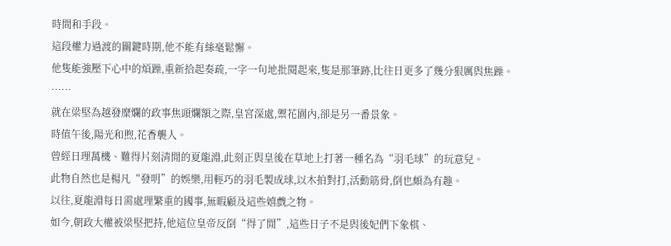時間和手段。
這段權力過渡的關鍵時期,他不能有絲毫鬆懈。
他隻能強壓下心中的煩躁,重新拾起奏疏,一字一句地批閱起來,隻是那筆跡,比往日更多了幾分狠厲與焦躁。
……
就在梁堅為越發糜爛的政事焦頭爛額之際,皇宮深處,禦花園內,卻是另一番景象。
時值午後,陽光和煦,花香襲人。
曾經日理萬機、難得片刻清閒的夏龍淵,此刻正與皇後在草地上打著一種名為“羽毛球”的玩意兒。
此物自然也是楊凡“發明”的娛樂,用輕巧的羽毛製成球,以木拍對打,活動筋骨,倒也頗為有趣。
以往,夏龍淵每日需處理繁重的國事,無暇顧及這些嬉戲之物。
如今,朝政大權被梁堅把持,他這位皇帝反倒“得了閒”,這些日子不是與後妃們下象棋、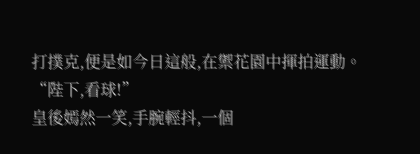打撲克,便是如今日這般,在禦花園中揮拍運動。
“陛下,看球!”
皇後嫣然一笑,手腕輕抖,一個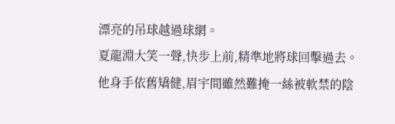漂亮的吊球越過球網。
夏龍淵大笑一聲,快步上前,精準地將球回擊過去。
他身手依舊矯健,眉宇間雖然難掩一絲被軟禁的陰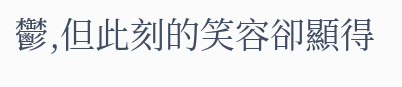鬱,但此刻的笑容卻顯得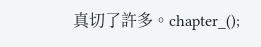真切了許多。chapter_();